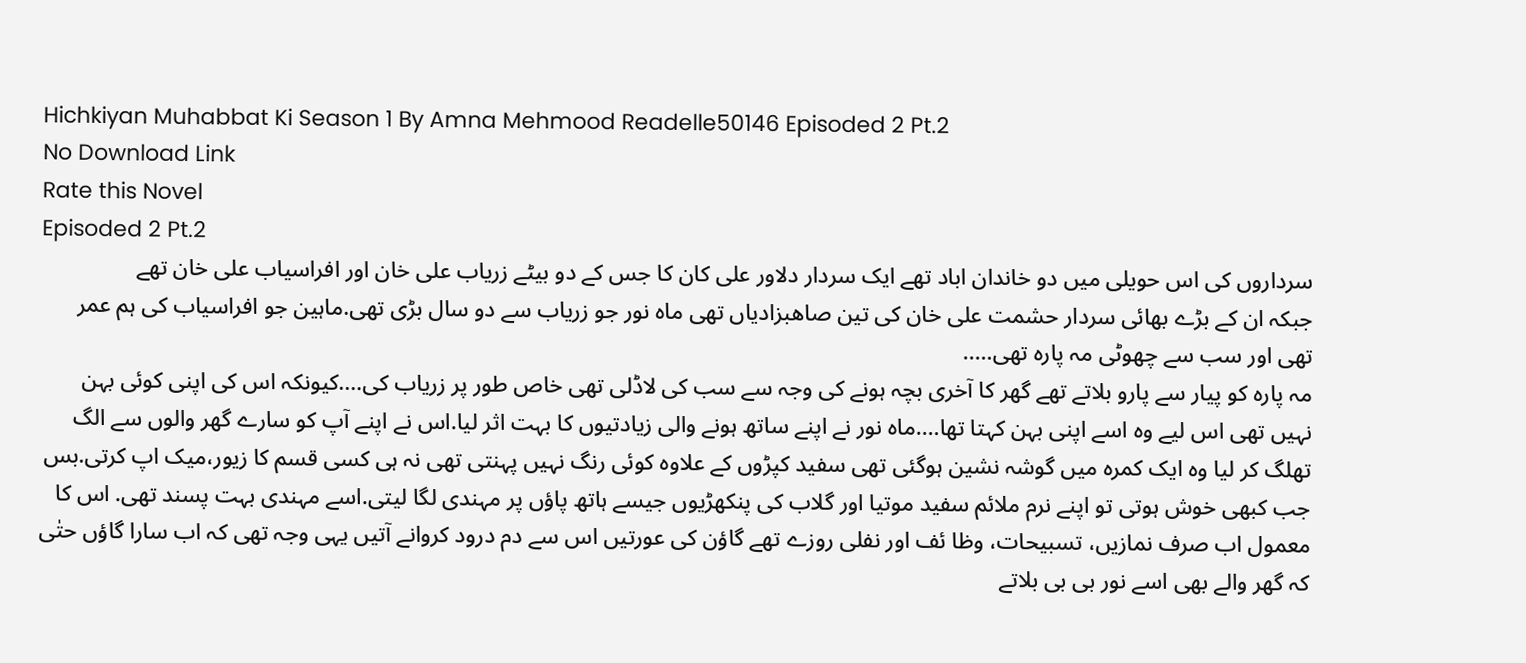Hichkiyan Muhabbat Ki Season 1 By Amna Mehmood Readelle50146 Episoded 2 Pt.2
No Download Link
Rate this Novel
Episoded 2 Pt.2
سرداروں کی اس حویلی میں دو خاندان اباد تھے ایک سردار دلاور علی کان کا جس کے دو بیٹے زریاب علی خان اور افراسیاب علی خان تھے
جبکہ ان کے بڑے بھائی سردار حشمت علی خان کی تین صاھبزادیاں تھی ماہ نور جو زریاب سے دو سال بڑی تھی.ماہین جو افراسیاب کی ہم عمر تھی اور سب سے چھوٹی مہ پارہ تھی…..
مہ پارہ کو پیار سے پارو بلاتے تھے گھر کا آخری بچہ ہونے کی وجہ سے سب کی لاڈلی تھی خاص طور پر زریاب کی….کیونکہ اس کی اپنی کوئی بہن نہیں تھی اس لیے وہ اسے اپنی بہن کہتا تھا….ماہ نور نے اپنے ساتھ ہونے والی زیادتیوں کا بہت اثر لیا.اس نے اپنے آپ کو سارے گھر والوں سے الگ تھلگ کر لیا وہ ایک کمرہ میں گوشہ نشین ہوگئی تھی سفید کپڑوں کے علاوہ کوئی رنگ نہیں پہنتی تھی نہ ہی کسی قسم کا زیور،میک اپ کرتی.بس جب کبھی خوش ہوتی تو اپنے نرم ملائم سفید موتیا اور گلاب کی پنکھڑیوں جیسے ہاتھ پاؤں پر مہندی لگا لیتی.اسے مہندی بہت پسند تھی. اس کا معمول اب صرف نمازیں، تسبیحات، وظا ئف اور نفلی روزے تھے گاؤن کی عورتیں اس سے دم درود کروانے آتیں یہی وجہ تھی کہ اب سارا گاؤں حتٰی کہ گھر والے بھی اسے نور بی بی بلاتے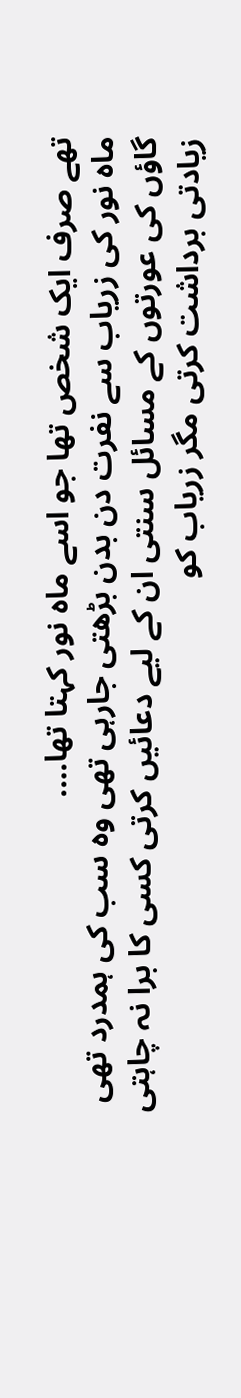تھے صرف ایک شخص تھا جو اسے ماہ نور کہتا تھا….
ماہ نور کی زریاب سے نفرت دن بدن بڑھتی جارہی تھی وہ سب کی ہمدرد تھی گاؤں کی عورتوں کے مسائل سنتی ان کے لیے دعائیں کرتی کسی کا برا نہ چاہتی زیادتی برداشت کرتی مگر زریاب کو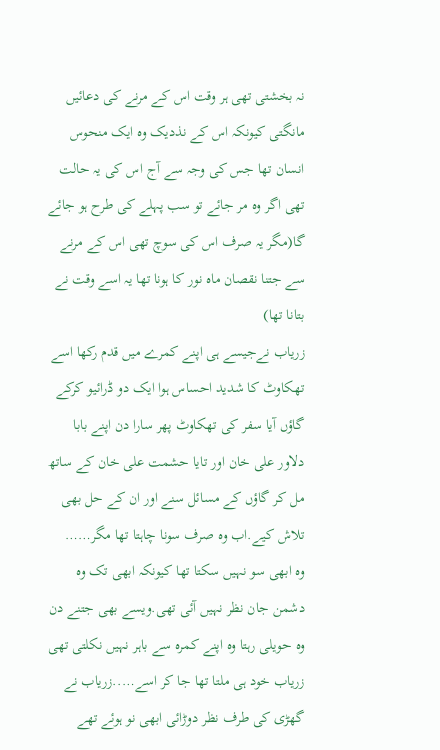نہ بخشتی تھی ہر وقت اس کے مرنے کی دعائیں مانگتی کیونکہ اس کے نذدیک وہ ایک منحوس انسان تھا جس کی وجہ سے آج اس کی یہ حالت تھی اگر وہ مر جائے تو سب پہلے کی طرح ہو جائے گا(مگر یہ صرف اس کی سوچ تھی اس کے مرنے سے جتنا نقصان ماہ نور کا ہونا تھا یہ اسے وقت نے بتانا تھا)
زریاب نےجیسے ہی اپنے کمرے میں قدم رکھا اسے تھکاوٹ کا شدید احساس ہوا ایک دو ڈرائیو کرکے گاؤں آیا سفر کی تھکاوٹ پھر سارا دن اپنے بابا دلاور علی خان اور تایا حشمت علی خان کے ساتھ مل کر گاؤں کے مسائل سنے اور ان کے حل بھی تلاش کیے.اب وہ صرف سونا چاہتا تھا مگر……
وہ ابھی سو نہیں سکتا تھا کیونکہ ابھی تک وہ دشمن جان نظر نہیں آئی تھی.ویسے بھی جتنے دن وہ حویلی رہتا وہ اپنے کمرہ سے باہر نہیں نکلتی تھی
زریاب خود ہی ملتا تھا جا کر اسے…..زریاب نے گھڑی کی طرف نظر دوڑائی ابھی نو ہوئے تھے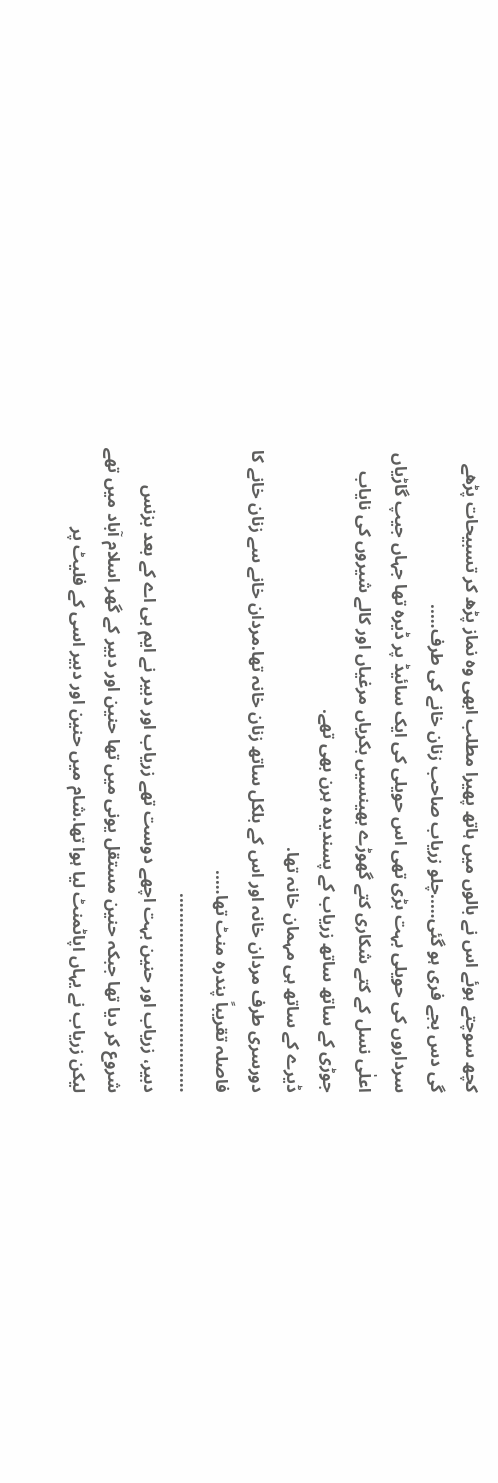کچھ سوچتے ہوئے اس نے بالوں میں ہاتھ پھیرا مطلب ابھی وہ نماز پڑھ کر تسبیحات پڑھے گی دس بجے فری ہو گئی…..چلو زریاب صاحب زنان خانے کی طرف…..
سرداروں کی حویلی بہت بڑی تھی اس حویلی کی ایک سائیڈ پر ڈیرہ تھا جہاں جیپ گاڑیاں اعلٰی نسل کے کتے شکاری کتے گھوڑے بھینسیں بکریاں مرغیاں اور کالے شیروں کی نایاب جوڑی کے ساتھ ساتھ زریاب کے پسندیدہ ہرن بھی تھے.
ڈیرے کے ساتھ ہی مہمان خانہ تھا.
دورسری طرف مردان خانہ اور اس کے بلکل ساتھ زنان خانہ تھا.مردان خانے سے زنان خانے کا فاصلہ تقریباً پندرہ منٹ تھا…..
………………………………….
دبیر، زریاب اور حنین بہت اچھے دوست تھے زریاب اور دبیر نے ایم بی اے کے بعد بزنس شروع کر دیا تھا جبکہ حنین مستقل یونی میں تھا حنین اور دبیر کے گھر اسلام آباد میں تھے لیکن زریاب نے یہاں اپاٹمنٹ لیا ہوا تھا.شام میں حنین اور دبیر اسی کے فلیٹ پر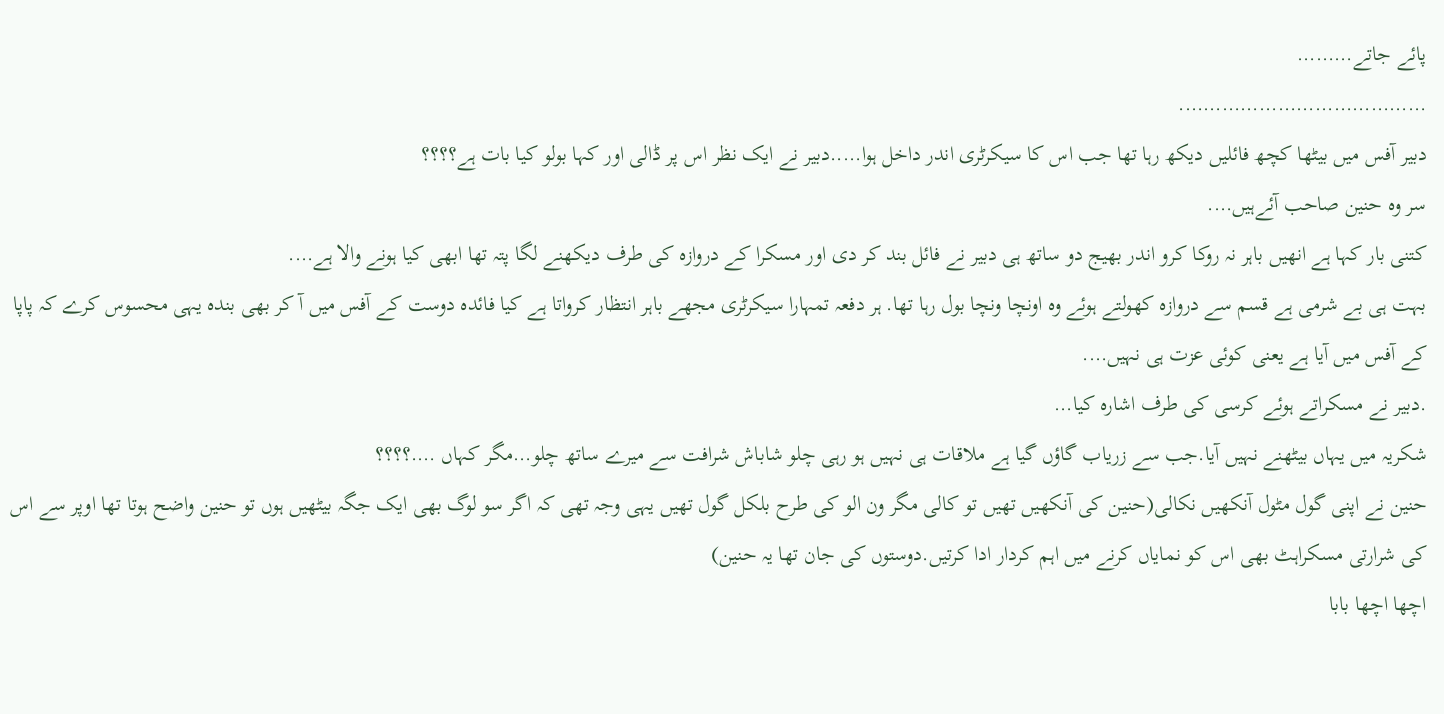پائے جاتے………
………………………………….
دبیر آفس میں بیٹھا کچھ فائلیں دیکھ رہا تھا جب اس کا سیکرٹری اندر داخل ہوا…..دبیر نے ایک نظر اس پر ڈالی اور کہا بولو کیا بات ہے؟؟؟؟
سر وہ حنین صاحب آئےہیں….
کتنی بار کہا ہے انھیں باہر نہ روکا کرو اندر بھیج دو ساتھ ہی دبیر نے فائل بند کر دی اور مسکرا کے دروازہ کی طرف دیکھنے لگا پتہ تھا ابھی کیا ہونے والا ہے….
بہت ہی بے شرمی ہے قسم سے دروازہ کھولتے ہوئے وہ اونچا ونچا بول رہا تھا. ہر دفعہ تمہارا سیکرٹری مجھے باہر انتظار کرواتا ہے کیا فائدہ دوست کے آفس میں آ کر بھی بندہ یہی محسوس کرے کہ پاپا کے آفس میں آیا ہے یعنی کوئی عزت ہی نہیں….
.دبیر نے مسکراتے ہوئے کرسی کی طرف اشارہ کیا…
شکریہ میں یہاں بیٹھنے نہیں آیا.جب سے زریاب گاؤں گیا ہے ملاقات ہی نہیں ہو رہی چلو شاباش شرافت سے میرے ساتھ چلو…مگر کہاں ….؟؟؟؟
حنین نے اپنی گول مٹول آنکھیں نکالی(حنین کی آنکھیں تھیں تو کالی مگر ون الو کی طرح بلکل گول تھیں یہی وجہ تھی کہ اگر سو لوگ بھی ایک جگہ بیٹھیں ہوں تو حنین واضح ہوتا تھا اوپر سے اس کی شرارتی مسکراہٹ بھی اس کو نمایاں کرنے میں اہم کردار ادا کرتیں.دوستوں کی جان تھا یہ حنین)
اچھا اچھا بابا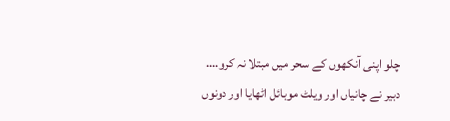چلو اپنی آنکھوں کے سحر میں مبتلا نہ کرو….
دبیر نے چانیاں اور ویلٹ موبائل اٹھایا اور دونوں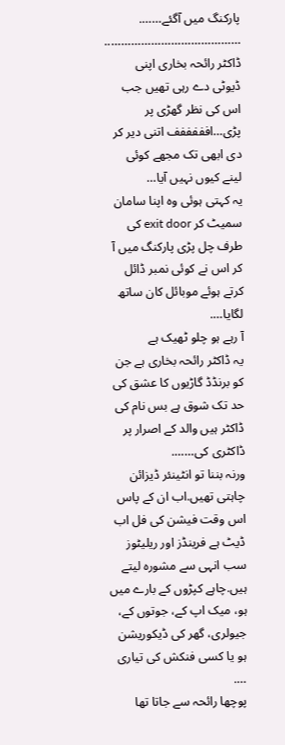پارکنگ میں آگئے…….
…………………………………..
ڈاکٹر رائحہ بخاری اپنی ڈیوٹی دے رہی تھیں جب اس کی نظر گھڑی پر پڑی…افففففف اتنی دیر کر دی ابھی تک مجھے کوئی لینے کیوں نہیں آیا…
یہ کہتی ہوئی وہ اپنا سامان سمیٹ کر exit door کی طرف چل پڑی پارکنگ میں آ کر اس نے کوئی نمبر ڈائل کرتے ہوئے موبائل کان ساتھ لگایا….
آ رہے ہو چلو ٹھیک ہے
یہ ڈاکٹر رائحہ بخاری ہے جن کو برنڈڈ گاڑیوں کا عشق کی حد تک شوق ہے بس نام کی ڈاکٹر ہیں والد کے اصرار پر ڈاکٹری کی…….
ورنہ بننا تو انٹینئر ڈیزائن چاہتی تھیں.اب ان کے پاس اس وقت فیشن کی فل اب ڈیٹ ہے فرینڈز اور ریلیٹوز سب انہی سے مشورہ لیتے ہیں.چاہے کپڑوں کے بارے میں ہو، میک اپ کے، جوتوں کے، جیولری، گھر کی ڈیکوریشن ہو یا کسی فنکش کی تیاری ….
پوچھا رائحہ سے جاتا تھا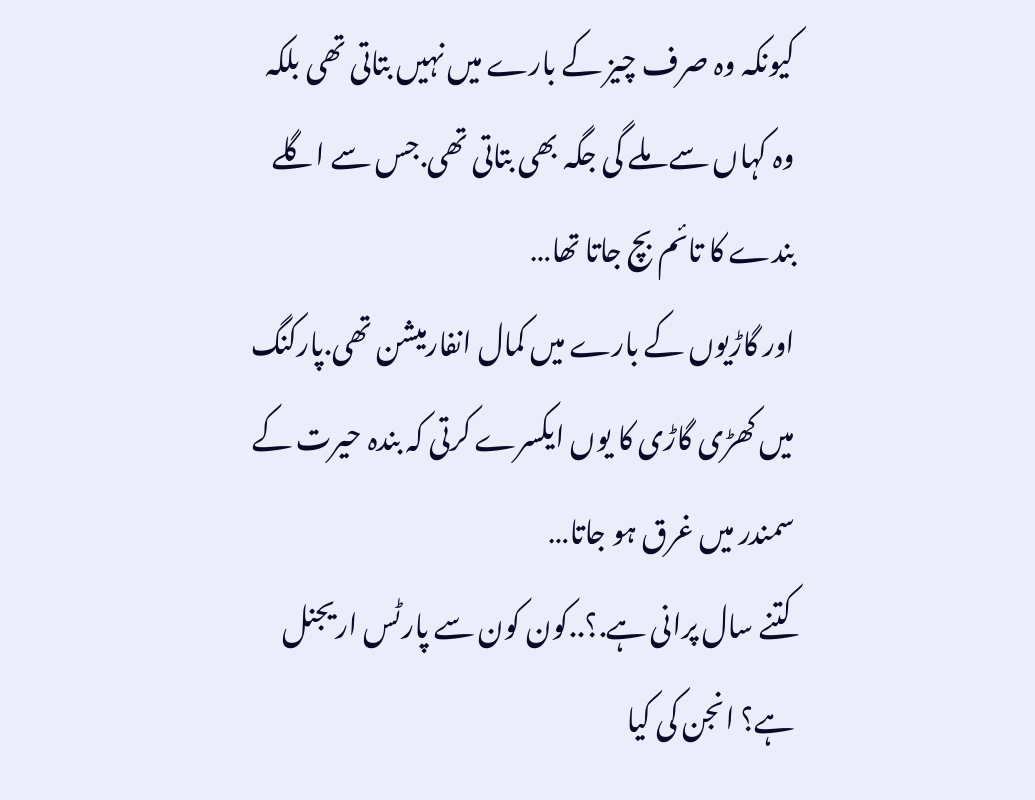کیونکہ وہ صرف چیز کے بارے میں نہیں بتاتی تھی بلکہ وہ کہاں سے ملے گی جگہ بھی بتاتی تھی.جس سے اگلے بندے کا تائم بچ جاتا تھا…
اور گاڑیوں کے بارے میں کمال انفارمیشن تھی.پارکنگ میں کھڑی گاڑی کا یوں ایکسرے کرتی کہ بندہ حیرت کے سمندر میں غرق ہو جاتا…
کتنے سال پرانی ہے.؟..کون کون سے پارٹس اریجنل ہے؟ انجن کی کیا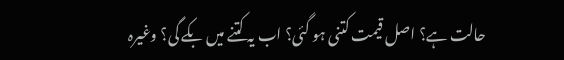حالت ہے؟ اصل قیمت کتنی ہو گئی؟ اب یہ کتنے میں بکے گی؟ وغیرہ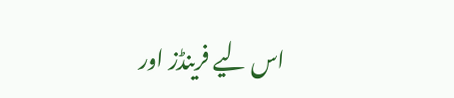اس لیے فرینڈز اور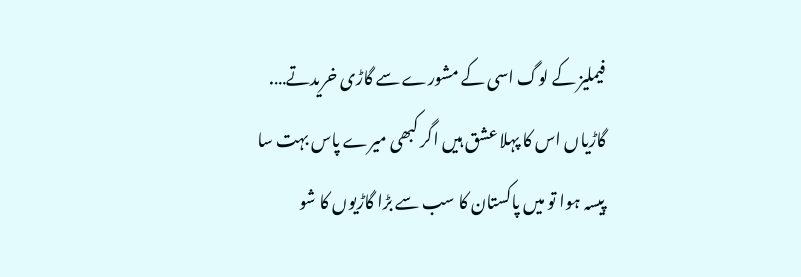فیملیز کے لوگ اسی کے مشورے سے گاڑی خریدتے….
گاڑیاں اس کا پہلا عشق ہیں اگر کبھی میرے پاس بہت سا پیسہ ہوا تو میں پاکستان کا سب سے بڑا گاڑیوں کا شو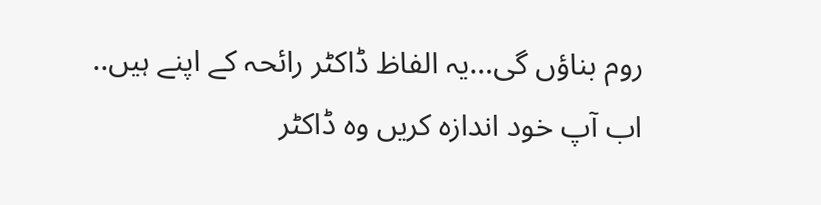روم بناؤں گی…یہ الفاظ ڈاکٹر رائحہ کے اپنے ہیں..
اب آپ خود اندازہ کریں وہ ڈاکٹر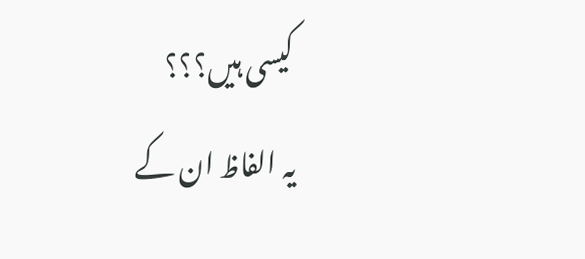کیسی ہیں؟؟؟
یہ الفاظ ان کے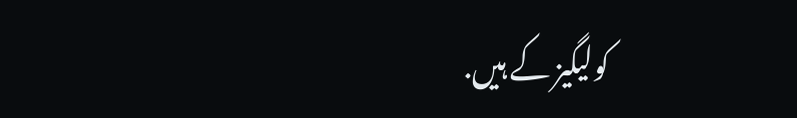کولیگیز کے ہیں.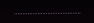………………………………….